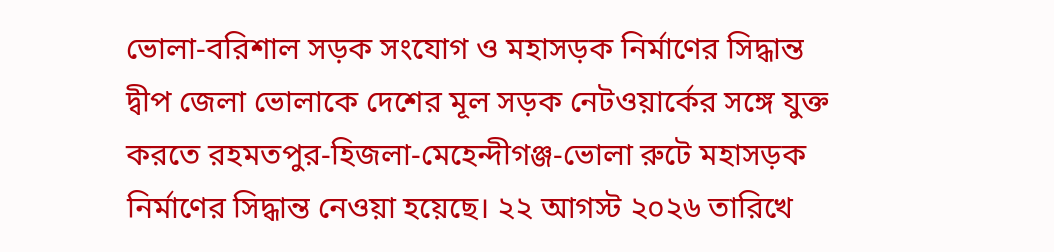ভোলা-বরিশাল সড়ক সংযোগ ও মহাসড়ক নির্মাণের সিদ্ধান্ত
দ্বীপ জেলা ভোলাকে দেশের মূল সড়ক নেটওয়ার্কের সঙ্গে যুক্ত করতে রহমতপুর-হিজলা-মেহেন্দীগঞ্জ-ভোলা রুটে মহাসড়ক নির্মাণের সিদ্ধান্ত নেওয়া হয়েছে। ২২ আগস্ট ২০২৬ তারিখে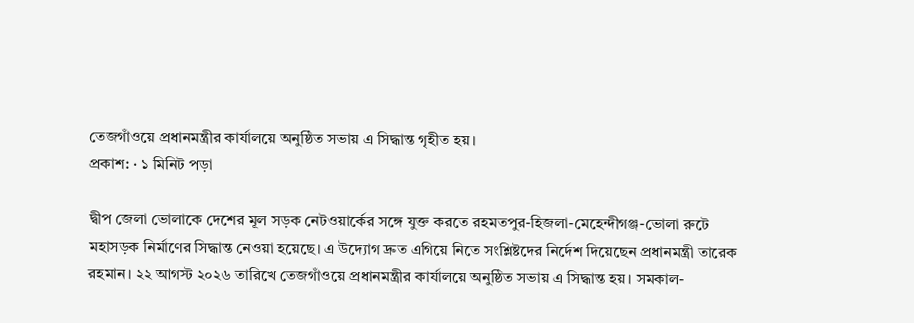তেজগাঁওয়ে প্রধানমন্ত্রীর কার্যালয়ে অনুষ্ঠিত সভায় এ সিদ্ধান্ত গৃহীত হয়।
প্রকাশ: · ১ মিনিট পড়া

দ্বীপ জেলা ভোলাকে দেশের মূল সড়ক নেটওয়ার্কের সঙ্গে যুক্ত করতে রহমতপুর-হিজলা-মেহেন্দীগঞ্জ-ভোলা রুটে মহাসড়ক নির্মাণের সিদ্ধান্ত নেওয়া হয়েছে। এ উদ্যোগ দ্রুত এগিয়ে নিতে সংশ্লিষ্টদের নির্দেশ দিয়েছেন প্রধানমন্ত্রী তারেক রহমান। ২২ আগস্ট ২০২৬ তারিখে তেজগাঁওয়ে প্রধানমন্ত্রীর কার্যালয়ে অনুষ্ঠিত সভায় এ সিদ্ধান্ত হয়। সমকাল-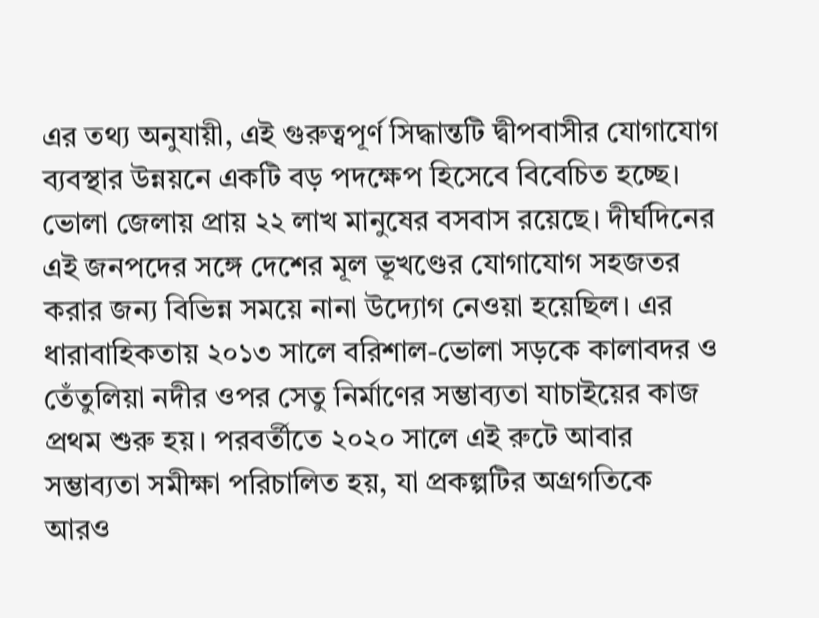এর তথ্য অনুযায়ী, এই গুরুত্বপূর্ণ সিদ্ধান্তটি দ্বীপবাসীর যোগাযোগ ব্যবস্থার উন্নয়নে একটি বড় পদক্ষেপ হিসেবে বিবেচিত হচ্ছে।
ভোলা জেলায় প্রায় ২২ লাখ মানুষের বসবাস রয়েছে। দীর্ঘদিনের এই জনপদের সঙ্গে দেশের মূল ভূখণ্ডের যোগাযোগ সহজতর করার জন্য বিভিন্ন সময়ে নানা উদ্যোগ নেওয়া হয়েছিল। এর ধারাবাহিকতায় ২০১৩ সালে বরিশাল-ভোলা সড়কে কালাবদর ও তেঁতুলিয়া নদীর ওপর সেতু নির্মাণের সম্ভাব্যতা যাচাইয়ের কাজ প্রথম শুরু হয়। পরবর্তীতে ২০২০ সালে এই রুটে আবার সম্ভাব্যতা সমীক্ষা পরিচালিত হয়, যা প্রকল্পটির অগ্রগতিকে আরও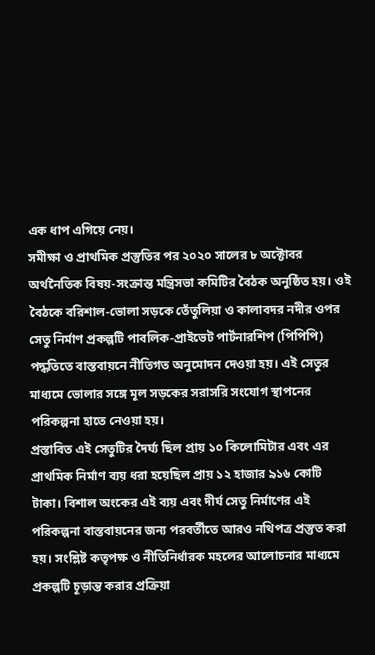এক ধাপ এগিয়ে নেয়।
সমীক্ষা ও প্রাথমিক প্রস্তুতির পর ২০২০ সালের ৮ অক্টোবর অর্থনৈতিক বিষয়-সংক্রান্ত মন্ত্রিসভা কমিটির বৈঠক অনুষ্ঠিত হয়। ওই বৈঠকে বরিশাল-ভোলা সড়কে তেঁতুলিয়া ও কালাবদর নদীর ওপর সেতু নির্মাণ প্রকল্পটি পাবলিক-প্রাইভেট পার্টনারশিপ (পিপিপি) পদ্ধতিতে বাস্তবায়নে নীতিগত অনুমোদন দেওয়া হয়। এই সেতুর মাধ্যমে ভোলার সঙ্গে মূল সড়কের সরাসরি সংযোগ স্থাপনের পরিকল্পনা হাতে নেওয়া হয়।
প্রস্তাবিত এই সেতুটির দৈর্ঘ্য ছিল প্রায় ১০ কিলোমিটার এবং এর প্রাথমিক নির্মাণ ব্যয় ধরা হয়েছিল প্রায় ১২ হাজার ৯১৬ কোটি টাকা। বিশাল অংকের এই ব্যয় এবং দীর্ঘ সেতু নির্মাণের এই পরিকল্পনা বাস্তবায়নের জন্য পরবর্তীতে আরও নথিপত্র প্রস্তুত করা হয়। সংশ্লিষ্ট কতৃপক্ষ ও নীতিনির্ধারক মহলের আলোচনার মাধ্যমে প্রকল্পটি চূড়ান্ত করার প্রক্রিয়া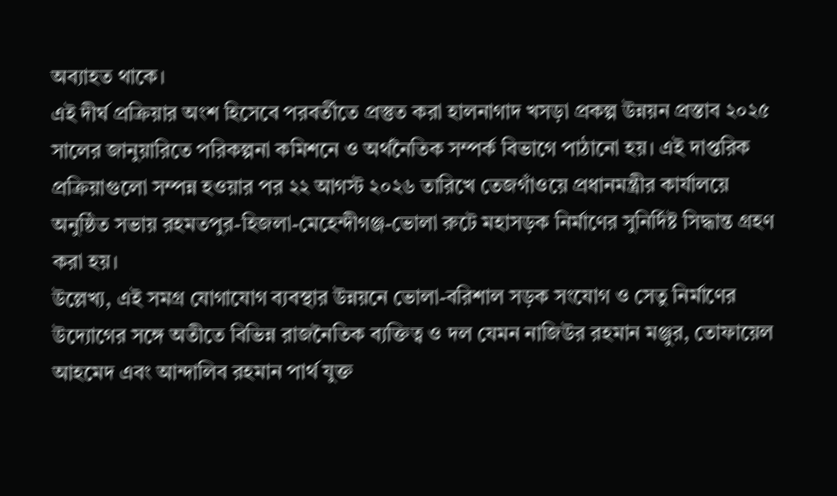অব্যাহত থাকে।
এই দীর্ঘ প্রক্রিয়ার অংশ হিসেবে পরবর্তীতে প্রস্তুত করা হালনাগাদ খসড়া প্রকল্প উন্নয়ন প্রস্তাব ২০২৫ সালের জানুয়ারিতে পরিকল্পনা কমিশনে ও অর্থনৈতিক সম্পর্ক বিভাগে পাঠানো হয়। এই দাপ্তরিক প্রক্রিয়াগুলো সম্পন্ন হওয়ার পর ২২ আগস্ট ২০২৬ তারিখে তেজগাঁওয়ে প্রধানমন্ত্রীর কার্যালয়ে অনুষ্ঠিত সভায় রহমতপুর-হিজলা-মেহেন্দীগঞ্জ-ভোলা রুটে মহাসড়ক নির্মাণের সুনির্দিষ্ট সিদ্ধান্ত গ্রহণ করা হয়।
উল্লেখ্য, এই সমগ্র যোগাযোগ ব্যবস্থার উন্নয়নে ভোলা-বরিশাল সড়ক সংযোগ ও সেতু নির্মাণের উদ্যোগের সঙ্গে অতীতে বিভিন্ন রাজনৈতিক ব্যক্তিত্ব ও দল যেমন নাজিউর রহমান মঞ্জুর, তোফায়েল আহমেদ এবং আন্দালিব রহমান পার্থ যুক্ত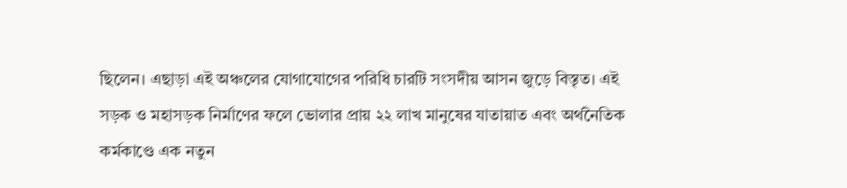ছিলেন। এছাড়া এই অঞ্চলের যোগাযোগের পরিধি চারটি সংসদীয় আসন জুড়ে বিস্তৃত। এই সড়ক ও মহাসড়ক নির্মাণের ফলে ভোলার প্রায় ২২ লাখ মানুষের যাতায়াত এবং অর্থনৈতিক কর্মকাণ্ডে এক নতুন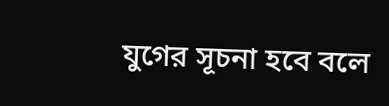যুগের সূচনা হবে বলে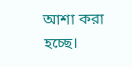আশা করা হচ্ছে।